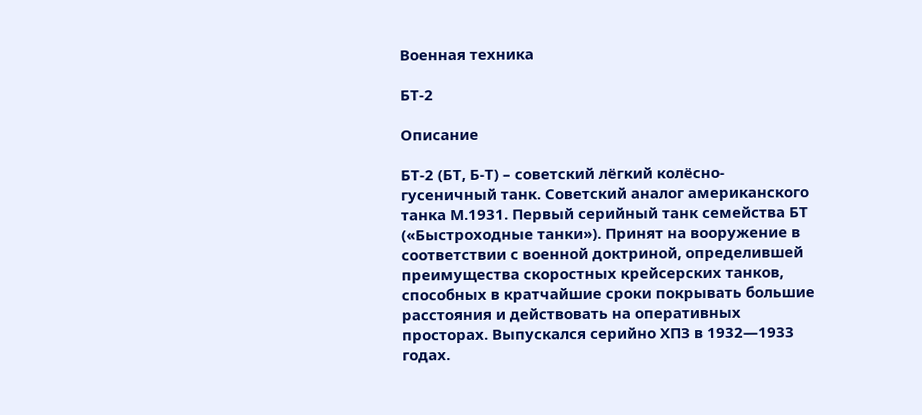Военная техника

БТ-2

Описание

БТ-2 (БТ, Б-Т) – советский лёгкий колёсно-гусеничный танк. Советский аналог американского танка М.1931. Первый серийный танк семейства БТ («Быстроходные танки»). Принят на вооружение в соответствии с военной доктриной, определившей преимущества скоростных крейсерских танков, способных в кратчайшие сроки покрывать большие расстояния и действовать на оперативных просторах. Выпускался серийно ХПЗ в 1932—1933 годах.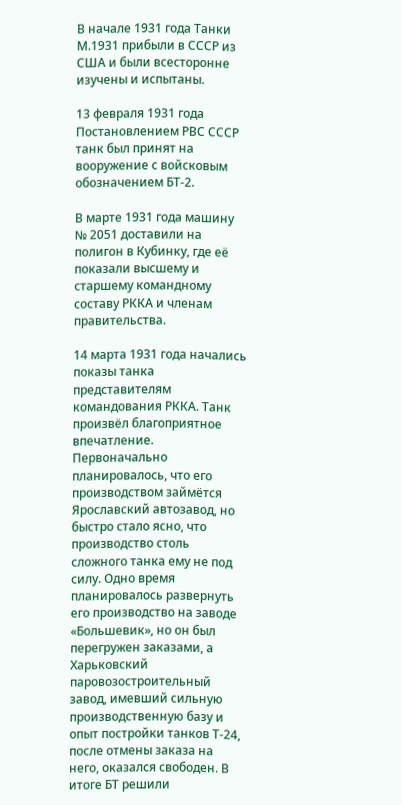В начале 1931 года Танки М.1931 прибыли в СССР из США и были всесторонне изучены и испытаны.

13 февраля 1931 года Постановлением РВС СССР танк был принят на вооружение с войсковым обозначением БТ-2.

В марте 1931 года машину № 2051 доставили на полигон в Кубинку, где её показали высшему и старшему командному составу РККА и членам правительства.

14 марта 1931 года начались показы танка представителям командования РККА. Танк произвёл благоприятное впечатление. Первоначально планировалось, что его производством займётся Ярославский автозавод, но быстро стало ясно, что производство столь сложного танка ему не под силу. Одно время планировалось развернуть его производство на заводе «Большевик», но он был перегружен заказами, а Харьковский паровозостроительный завод, имевший сильную производственную базу и опыт постройки танков Т-24, после отмены заказа на него, оказался свободен. В итоге БТ решили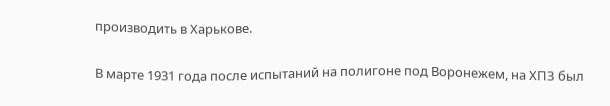производить в Харькове.

В марте 1931 года после испытаний на полигоне под Воронежем, на ХПЗ был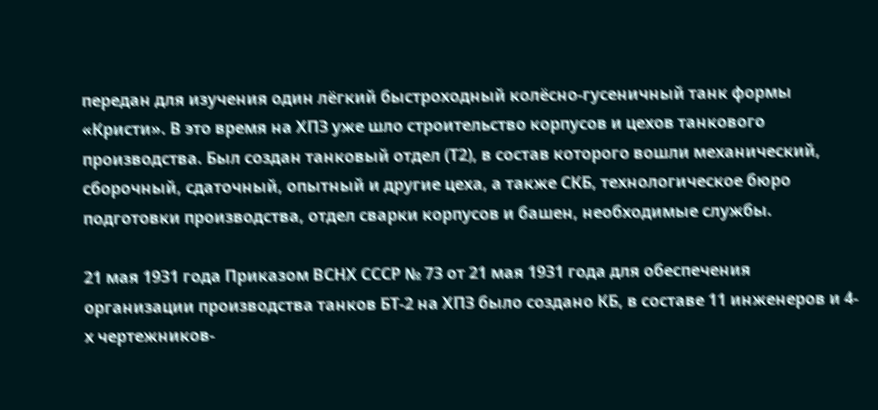передан для изучения один лёгкий быстроходный колёсно-гусеничный танк формы «Кристи». В это время на ХПЗ уже шло строительство корпусов и цехов танкового производства. Был создан танковый отдел (Т2), в состав которого вошли механический, сборочный, сдаточный, опытный и другие цеха, а также СКБ, технологическое бюро подготовки производства, отдел сварки корпусов и башен, необходимые службы.

21 мая 1931 года Приказом ВСНХ СССР № 73 от 21 мая 1931 года для обеспечения организации производства танков БТ-2 на ХПЗ было создано КБ, в составе 11 инженеров и 4-х чертежников-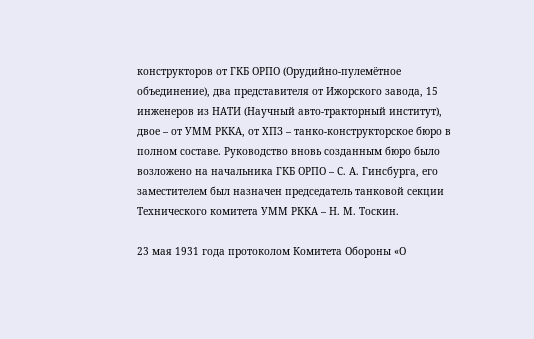конструкторов от ГКБ ОРПО (Орудийно-пулемётное объединение), два представителя от Ижорского завода, 15 инженеров из НАТИ (Научный авто-тракторный институт), двое – от УММ РККА, от ХПЗ – танко-конструкторское бюро в полном составе. Руководство вновь созданным бюро было возложено на начальника ГКБ ОРПО – С. А. Гинсбурга, его заместителем был назначен председатель танковой секции Технического комитета УММ РККА – Н. М. Тоскин.

23 мая 1931 года протоколом Комитета Обороны «О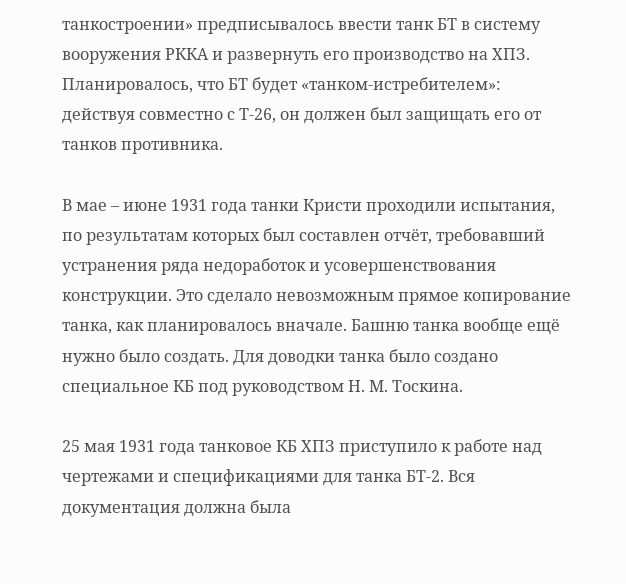танкостроении» предписывалось ввести танк БТ в систему вооружения РККА и развернуть его производство на ХПЗ. Планировалось, что БТ будет «танком-истребителем»: действуя совместно с Т-26, он должен был защищать его от танков противника.

В мае – июне 1931 года танки Кристи проходили испытания, по результатам которых был составлен отчёт, требовавший устранения ряда недоработок и усовершенствования конструкции. Это сделало невозможным прямое копирование танка, как планировалось вначале. Башню танка вообще ещё нужно было создать. Для доводки танка было создано специальное КБ под руководством Н. М. Тоскина.

25 мая 1931 года танковое КБ ХПЗ приступило к работе над чертежами и спецификациями для танка БТ-2. Вся документация должна была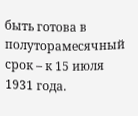быть готова в полуторамесячный срок – к 15 июля 1931 года.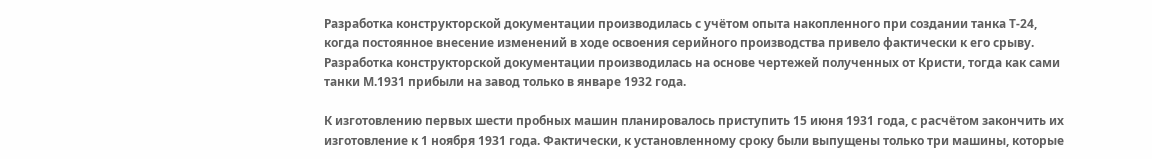Разработка конструкторской документации производилась с учётом опыта накопленного при создании танка Т-24, когда постоянное внесение изменений в ходе освоения серийного производства привело фактически к его срыву. Разработка конструкторской документации производилась на основе чертежей полученных от Кристи, тогда как сами танки М.1931 прибыли на завод только в январе 1932 года.

К изготовлению первых шести пробных машин планировалось приступить 15 июня 1931 года, с расчётом закончить их изготовление к 1 ноября 1931 года. Фактически, к установленному сроку были выпущены только три машины, которые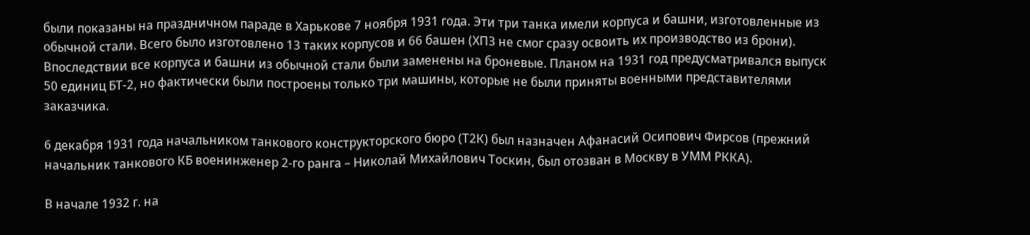были показаны на праздничном параде в Харькове 7 ноября 1931 года. Эти три танка имели корпуса и башни, изготовленные из обычной стали. Всего было изготовлено 13 таких корпусов и 66 башен (ХПЗ не смог сразу освоить их производство из брони). Впоследствии все корпуса и башни из обычной стали были заменены на броневые. Планом на 1931 год предусматривался выпуск 50 единиц БТ-2, но фактически были построены только три машины, которые не были приняты военными представителями заказчика.

6 декабря 1931 года начальником танкового конструкторского бюро (Т2К) был назначен Афанасий Осипович Фирсов (прежний начальник танкового КБ военинженер 2-го ранга – Николай Михайлович Тоскин, был отозван в Москву в УММ РККА).

В начале 1932 г. на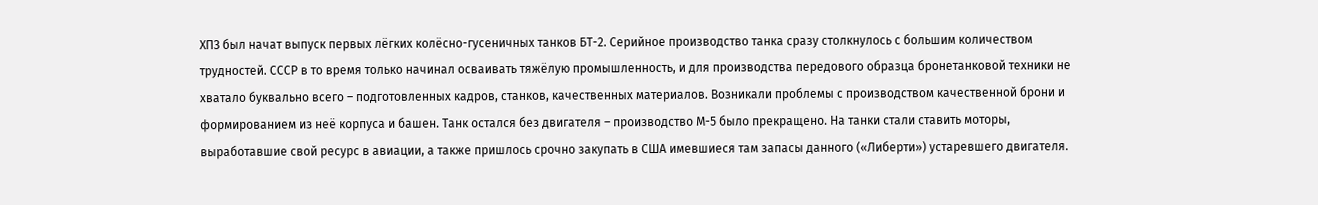ХПЗ был начат выпуск первых лёгких колёсно-гусеничных танков БТ-2. Серийное производство танка сразу столкнулось с большим количеством трудностей. СССР в то время только начинал осваивать тяжёлую промышленность, и для производства передового образца бронетанковой техники не хватало буквально всего – подготовленных кадров, станков, качественных материалов. Возникали проблемы с производством качественной брони и формированием из неё корпуса и башен. Танк остался без двигателя – производство М-5 было прекращено. На танки стали ставить моторы, выработавшие свой ресурс в авиации, а также пришлось срочно закупать в США имевшиеся там запасы данного («Либерти») устаревшего двигателя.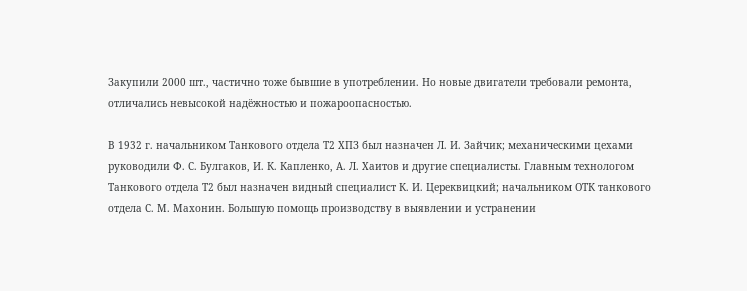Закупили 2000 шт., частично тоже бывшие в употреблении. Но новые двигатели требовали ремонта, отличались невысокой надёжностью и пожароопасностью.

В 1932 г. начальником Танкового отдела Т2 ХПЗ был назначен Л. И. Зайчик; механическими цехами руководили Ф. С. Булгаков, И. К. Капленко, А. Л. Хаитов и другие специалисты. Главным технологом Танкового отдела Т2 был назначен видный специалист К. И. Цереквицкий; начальником ОТК танкового отдела С. М. Махонин. Большую помощь производству в выявлении и устранении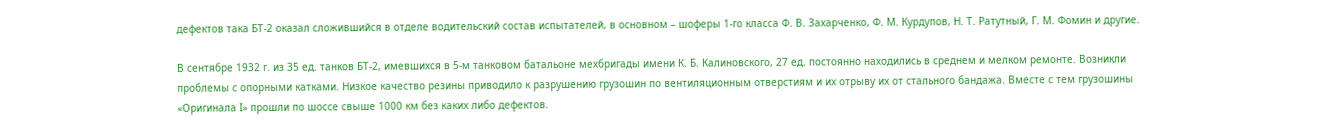дефектов така БТ-2 оказал сложившийся в отделе водительский состав испытателей, в основном – шоферы 1-го класса Ф. В. Захарченко, Ф. М. Курдупов, Н. Т. Ратутный, Г. М. Фомин и другие.

В сентябре 1932 г. из 35 ед. танков БТ-2, имевшихся в 5-м танковом батальоне мехбригады имени К. Б. Калиновского, 27 ед. постоянно находились в среднем и мелком ремонте. Возникли проблемы с опорными катками. Низкое качество резины приводило к разрушению грузошин по вентиляционным отверстиям и их отрыву их от стального бандажа. Вместе с тем грузошины «Оригинала I» прошли по шоссе свыше 1000 км без каких либо дефектов.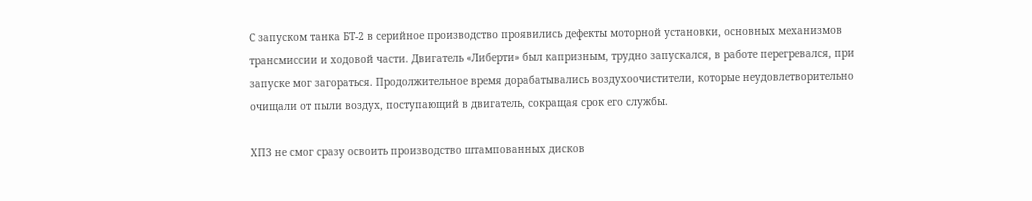С запуском танка БТ-2 в серийное производство проявились дефекты моторной установки, основных механизмов трансмиссии и ходовой части. Двигатель «Либерти» был капризным, трудно запускался, в работе перегревался, при запуске мог загораться. Продолжительное время дорабатывались воздухоочистители, которые неудовлетворительно очищали от пыли воздух, поступающий в двигатель, сокращая срок его службы.

ХПЗ не смог сразу освоить производство штампованных дисков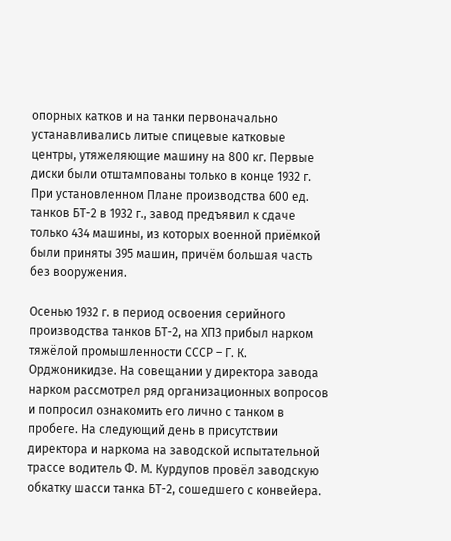опорных катков и на танки первоначально устанавливались литые спицевые катковые центры, утяжеляющие машину на 800 кг. Первые диски были отштампованы только в конце 1932 г. При установленном Плане производства 600 ед. танков БТ-2 в 1932 г., завод предъявил к сдаче только 434 машины, из которых военной приёмкой были приняты 395 машин, причём большая часть без вооружения.

Осенью 1932 г. в период освоения серийного производства танков БТ-2, на ХПЗ прибыл нарком тяжёлой промышленности СССР – Г. К. Орджоникидзе. На совещании у директора завода нарком рассмотрел ряд организационных вопросов и попросил ознакомить его лично с танком в пробеге. На следующий день в присутствии директора и наркома на заводской испытательной трассе водитель Ф. М. Курдупов провёл заводскую обкатку шасси танка БТ-2, сошедшего с конвейера.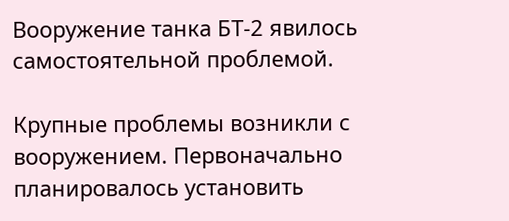Вооружение танка БТ-2 явилось самостоятельной проблемой.

Крупные проблемы возникли с вооружением. Первоначально планировалось установить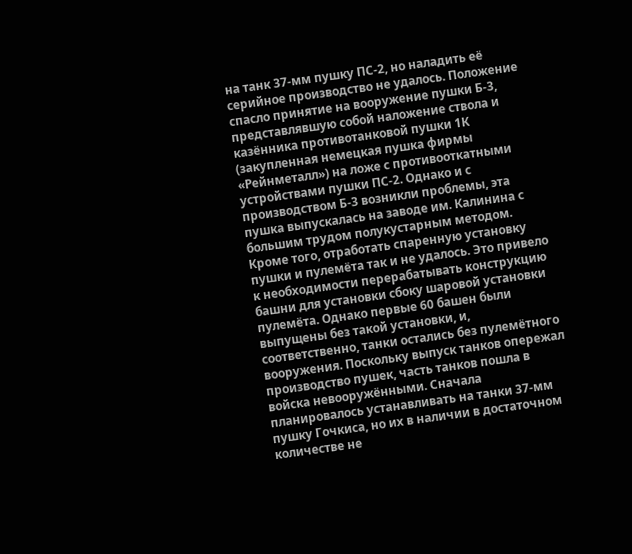на танк 37-мм пушку ПС-2, но наладить её серийное производство не удалось. Положение спасло принятие на вооружение пушки Б-3, представлявшую собой наложение ствола и казённика противотанковой пушки 1К (закупленная немецкая пушка фирмы «Рейнметалл») на ложе с противооткатными устройствами пушки ПС-2. Однако и с производством Б-3 возникли проблемы, эта пушка выпускалась на заводе им. Калинина с большим трудом полукустарным методом. Кроме того, отработать спаренную установку пушки и пулемёта так и не удалось. Это привело к необходимости перерабатывать конструкцию башни для установки сбоку шаровой установки пулемёта. Однако первые 60 башен были выпущены без такой установки, и, соответственно, танки остались без пулемётного вооружения. Поскольку выпуск танков опережал производство пушек, часть танков пошла в войска невооружёнными. Сначала планировалось устанавливать на танки 37-мм пушку Гочкиса, но их в наличии в достаточном количестве не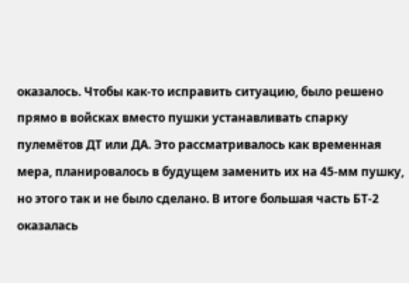оказалось. Чтобы как-то исправить ситуацию, было решено прямо в войсках вместо пушки устанавливать спарку пулемётов ДТ или ДА. Это рассматривалось как временная мера, планировалось в будущем заменить их на 45-мм пушку, но этого так и не было сделано. В итоге большая часть БТ-2 оказалась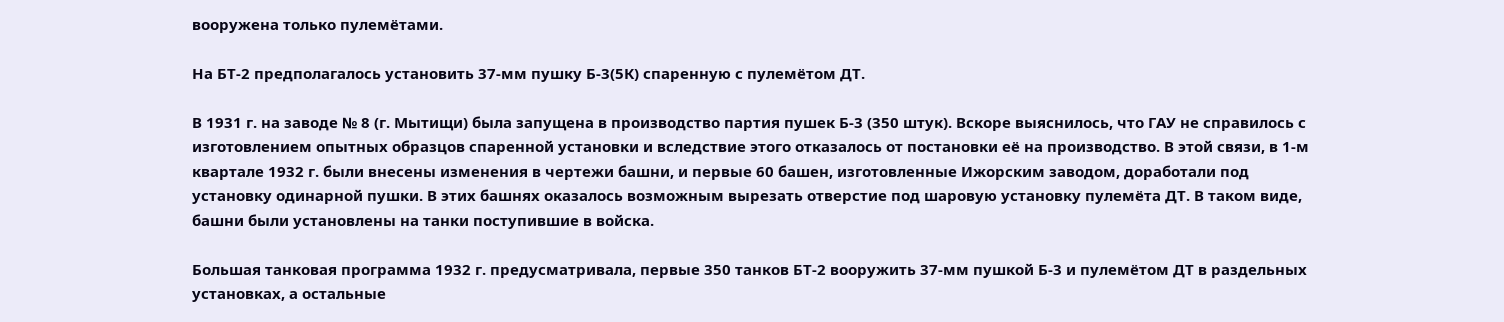вооружена только пулемётами.

На БТ-2 предполагалось установить 37-мм пушку Б-3(5К) спаренную с пулемётом ДТ.

В 1931 г. на заводе № 8 (г. Мытищи) была запущена в производство партия пушек Б-3 (350 штук). Вскоре выяснилось, что ГАУ не справилось с изготовлением опытных образцов спаренной установки и вследствие этого отказалось от постановки её на производство. В этой связи, в 1-м квартале 1932 г. были внесены изменения в чертежи башни, и первые 60 башен, изготовленные Ижорским заводом, доработали под установку одинарной пушки. В этих башнях оказалось возможным вырезать отверстие под шаровую установку пулемёта ДТ. В таком виде, башни были установлены на танки поступившие в войска.

Большая танковая программа 1932 г. предусматривала, первые 350 танков БТ-2 вооружить 37-мм пушкой Б-3 и пулемётом ДТ в раздельных установках, а остальные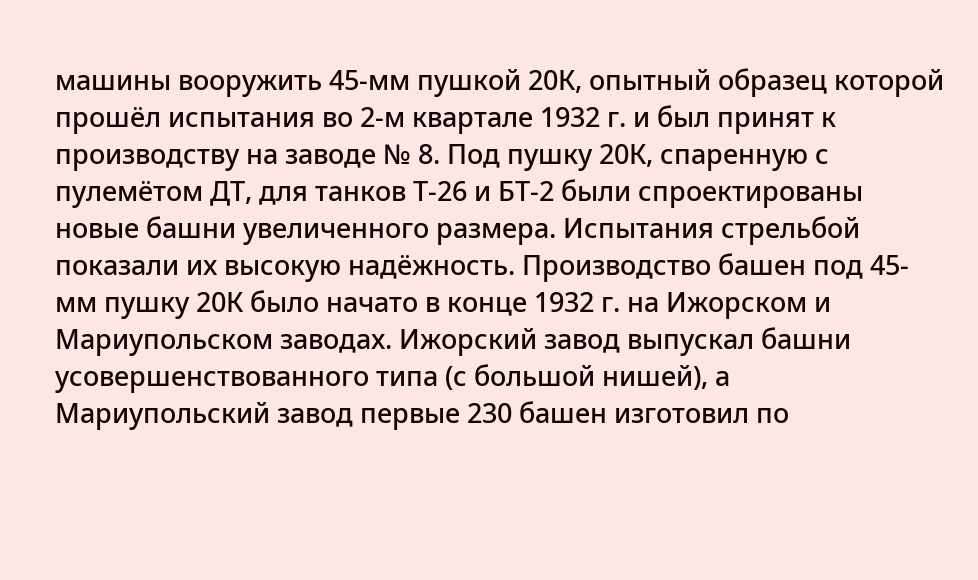машины вооружить 45-мм пушкой 20К, опытный образец которой прошёл испытания во 2-м квартале 1932 г. и был принят к производству на заводе № 8. Под пушку 20К, спаренную с пулемётом ДТ, для танков Т-26 и БТ-2 были спроектированы новые башни увеличенного размера. Испытания стрельбой показали их высокую надёжность. Производство башен под 45-мм пушку 20К было начато в конце 1932 г. на Ижорском и Мариупольском заводах. Ижорский завод выпускал башни усовершенствованного типа (с большой нишей), а Мариупольский завод первые 230 башен изготовил по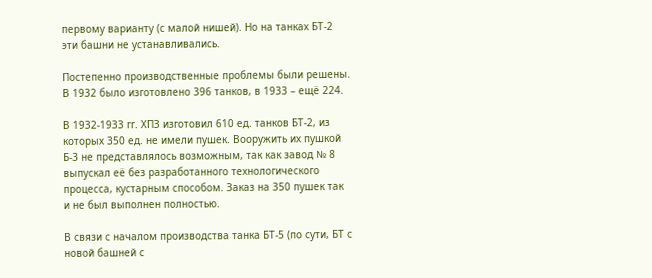первому варианту (с малой нишей). Но на танках БТ-2 эти башни не устанавливались.

Постепенно производственные проблемы были решены. В 1932 было изготовлено 396 танков, в 1933 – ещё 224.

В 1932-1933 гг. ХПЗ изготовил 610 ед. танков БТ-2, из которых 350 ед. не имели пушек. Вооружить их пушкой Б-3 не представлялось возможным, так как завод № 8 выпускал её без разработанного технологического процесса, кустарным способом. Заказ на 350 пушек так и не был выполнен полностью.

В связи с началом производства танка БТ-5 (по сути, БТ с новой башней с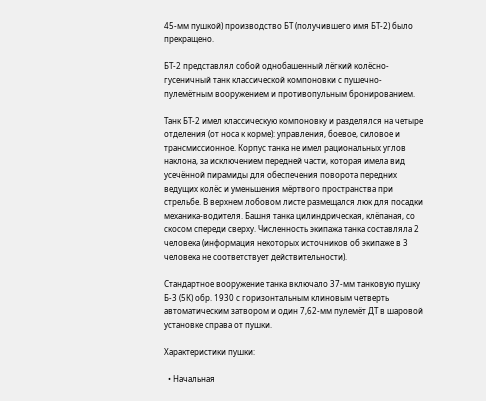45-мм пушкой) производство БТ (получившего имя БТ-2) было прекращено.

БТ-2 представлял собой однобашенный лёгкий колёсно-гусеничный танк классической компоновки с пушечно-пулемётным вооружением и противопульным бронированием.

Танк БТ-2 имел классическую компоновку и разделялся на четыре отделения (от носа к корме): управления, боевое, силовое и трансмиссионное. Корпус танка не имел рациональных углов наклона, за исключением передней части, которая имела вид усечённой пирамиды для обеспечения поворота передних ведущих колёс и уменьшения мёртвого пространства при стрельбе. В верхнем лобовом листе размещался люк для посадки механика-водителя. Башня танка цилиндрическая, клёпаная, со скосом спереди сверху. Численность экипажа танка составляла 2 человека (информация некоторых источников об экипаже в 3 человека не соответствует действительности).

Стандартное вооружение танка включало 37-мм танковую пушку Б-3 (5К) обр. 1930 с горизонтальным клиновым четверть автоматическим затвором и один 7,62-мм пулемёт ДТ в шаровой установке справа от пушки.

Характеристики пушки:

  • Начальная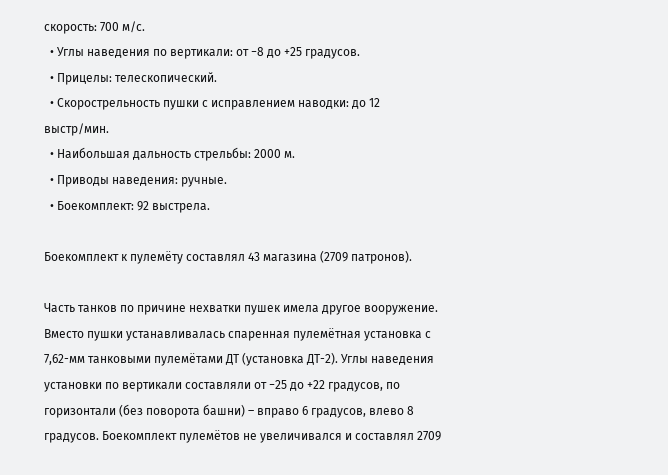скорость: 700 м/с.
  • Углы наведения по вертикали: от −8 до +25 градусов.
  • Прицелы: телескопический.
  • Скорострельность пушки с исправлением наводки: до 12 выстр/мин.
  • Наибольшая дальность стрельбы: 2000 м.
  • Приводы наведения: ручные.
  • Боекомплект: 92 выстрела.

Боекомплект к пулемёту составлял 43 магазина (2709 патронов).

Часть танков по причине нехватки пушек имела другое вооружение. Вместо пушки устанавливалась спаренная пулемётная установка с 7,62-мм танковыми пулемётами ДТ (установка ДТ-2). Углы наведения установки по вертикали составляли от −25 до +22 градусов, по горизонтали (без поворота башни) – вправо 6 градусов, влево 8 градусов. Боекомплект пулемётов не увеличивался и составлял 2709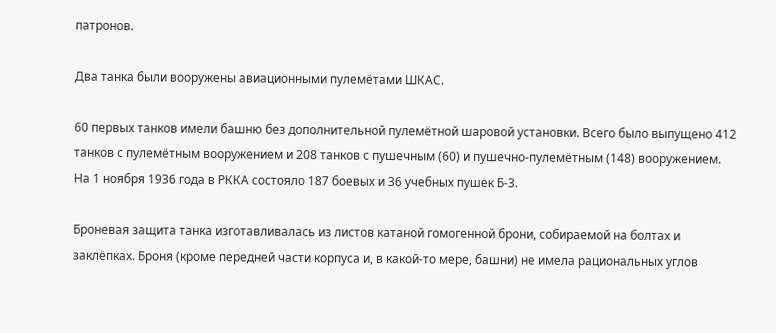патронов.

Два танка были вооружены авиационными пулемётами ШКАС.

60 первых танков имели башню без дополнительной пулемётной шаровой установки. Всего было выпущено 412 танков с пулемётным вооружением и 208 танков с пушечным (60) и пушечно-пулемётным (148) вооружением. На 1 ноября 1936 года в РККА состояло 187 боевых и 36 учебных пушек Б-3.

Броневая защита танка изготавливалась из листов катаной гомогенной брони, собираемой на болтах и заклёпках. Броня (кроме передней части корпуса и, в какой-то мере, башни) не имела рациональных углов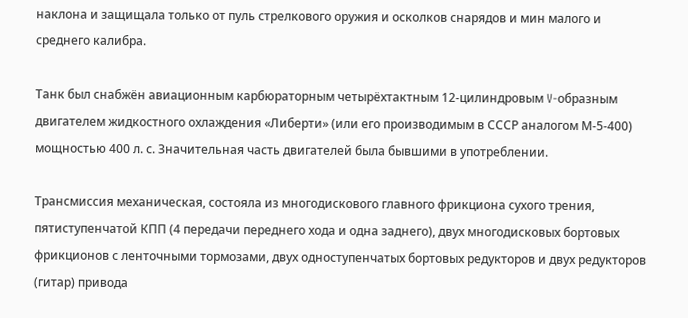наклона и защищала только от пуль стрелкового оружия и осколков снарядов и мин малого и среднего калибра.

Танк был снабжён авиационным карбюраторным четырёхтактным 12-цилиндровым V-образным двигателем жидкостного охлаждения «Либерти» (или его производимым в СССР аналогом М-5-400) мощностью 400 л. с. Значительная часть двигателей была бывшими в употреблении.

Трансмиссия механическая, состояла из многодискового главного фрикциона сухого трения, пятиступенчатой КПП (4 передачи переднего хода и одна заднего), двух многодисковых бортовых фрикционов с ленточными тормозами, двух одноступенчатых бортовых редукторов и двух редукторов (гитар) привода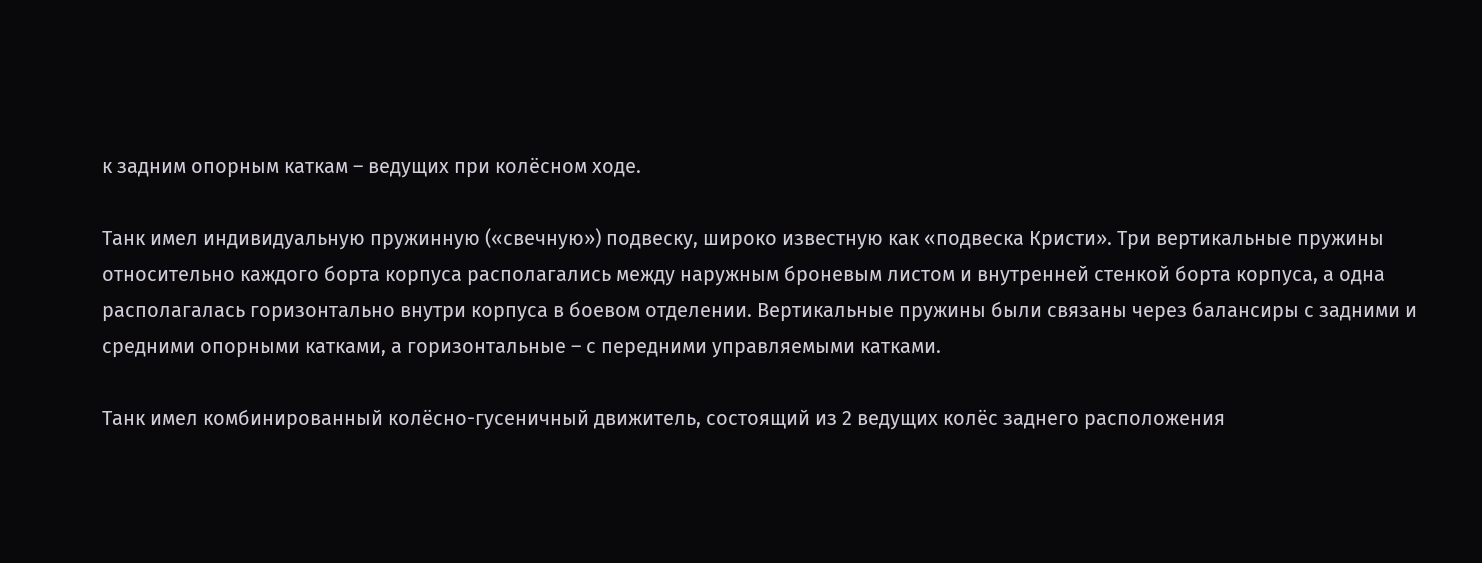к задним опорным каткам – ведущих при колёсном ходе.

Танк имел индивидуальную пружинную («свечную») подвеску, широко известную как «подвеска Кристи». Три вертикальные пружины относительно каждого борта корпуса располагались между наружным броневым листом и внутренней стенкой борта корпуса, а одна располагалась горизонтально внутри корпуса в боевом отделении. Вертикальные пружины были связаны через балансиры с задними и средними опорными катками, а горизонтальные – с передними управляемыми катками.

Танк имел комбинированный колёсно-гусеничный движитель, состоящий из 2 ведущих колёс заднего расположения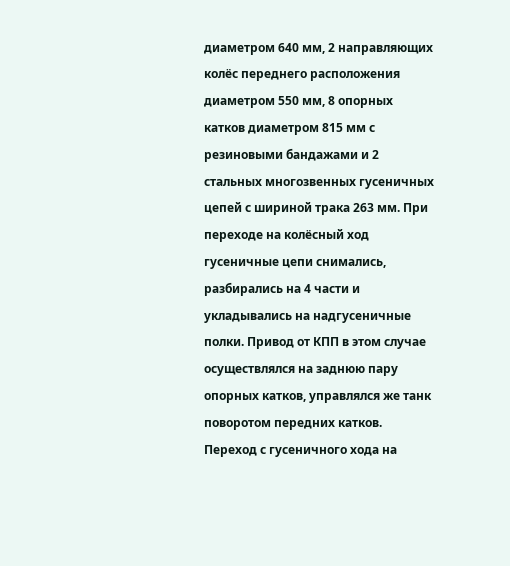диаметром 640 мм, 2 направляющих колёс переднего расположения диаметром 550 мм, 8 опорных катков диаметром 815 мм с резиновыми бандажами и 2 стальных многозвенных гусеничных цепей с шириной трака 263 мм. При переходе на колёсный ход гусеничные цепи снимались, разбирались на 4 части и укладывались на надгусеничные полки. Привод от КПП в этом случае осуществлялся на заднюю пару опорных катков, управлялся же танк поворотом передних катков. Переход с гусеничного хода на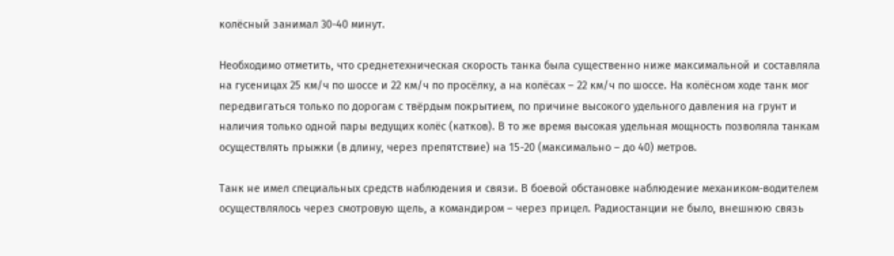колёсный занимал 30-40 минут.

Необходимо отметить, что среднетехническая скорость танка была существенно ниже максимальной и составляла на гусеницах 25 км/ч по шоссе и 22 км/ч по просёлку, а на колёсах – 22 км/ч по шоссе. На колёсном ходе танк мог передвигаться только по дорогам с твёрдым покрытием, по причине высокого удельного давления на грунт и наличия только одной пары ведущих колёс (катков). В то же время высокая удельная мощность позволяла танкам осуществлять прыжки (в длину, через препятствие) на 15-20 (максимально – до 40) метров.

Танк не имел специальных средств наблюдения и связи. В боевой обстановке наблюдение механиком-водителем осуществлялось через смотровую щель, а командиром – через прицел. Радиостанции не было, внешнюю связь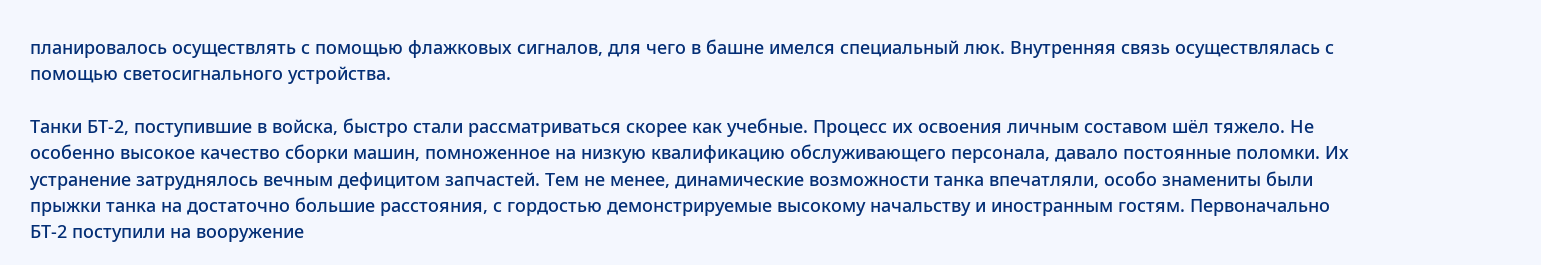планировалось осуществлять с помощью флажковых сигналов, для чего в башне имелся специальный люк. Внутренняя связь осуществлялась с помощью светосигнального устройства.

Танки БТ-2, поступившие в войска, быстро стали рассматриваться скорее как учебные. Процесс их освоения личным составом шёл тяжело. Не особенно высокое качество сборки машин, помноженное на низкую квалификацию обслуживающего персонала, давало постоянные поломки. Их устранение затруднялось вечным дефицитом запчастей. Тем не менее, динамические возможности танка впечатляли, особо знамениты были прыжки танка на достаточно большие расстояния, с гордостью демонстрируемые высокому начальству и иностранным гостям. Первоначально БТ-2 поступили на вооружение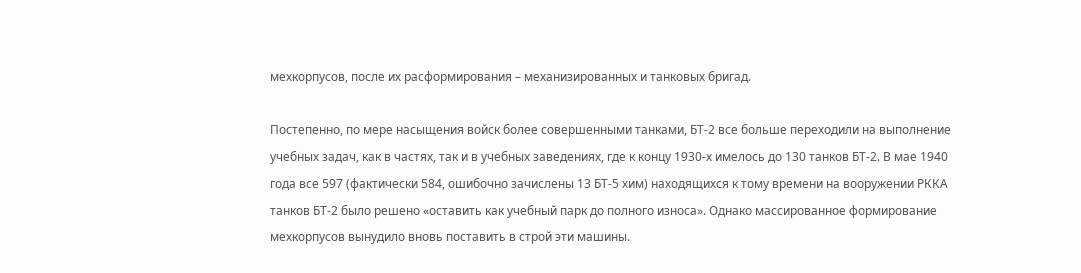мехкорпусов, после их расформирования – механизированных и танковых бригад.

Постепенно, по мере насыщения войск более совершенными танками, БТ-2 все больше переходили на выполнение учебных задач, как в частях, так и в учебных заведениях, где к концу 1930-х имелось до 130 танков БТ-2. В мае 1940 года все 597 (фактически 584, ошибочно зачислены 13 БТ-5 хим) находящихся к тому времени на вооружении РККА танков БТ-2 было решено «оставить как учебный парк до полного износа». Однако массированное формирование мехкорпусов вынудило вновь поставить в строй эти машины.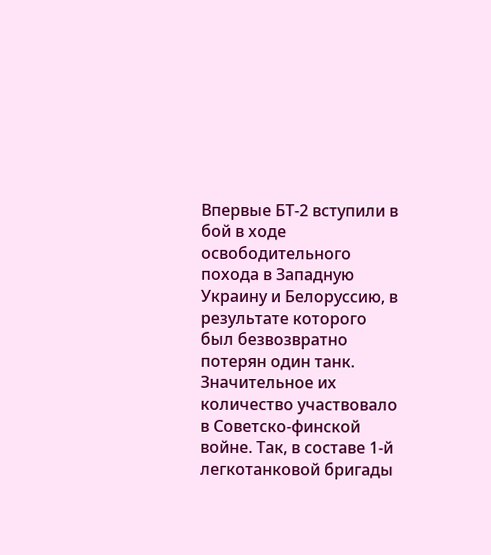Впервые БТ-2 вступили в бой в ходе освободительного похода в Западную Украину и Белоруссию, в результате которого был безвозвратно потерян один танк. Значительное их количество участвовало в Советско-финской войне. Так, в составе 1-й легкотанковой бригады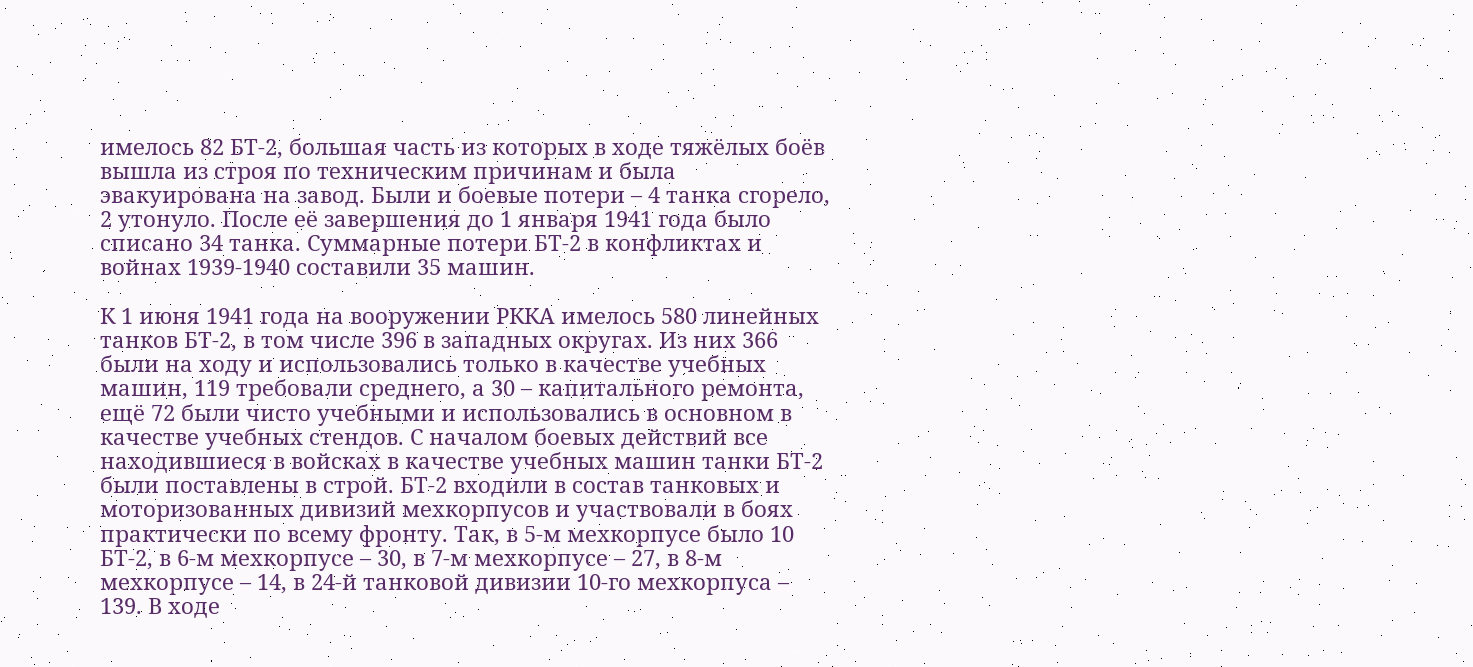имелось 82 БТ-2, большая часть из которых в ходе тяжёлых боёв вышла из строя по техническим причинам и была эвакуирована на завод. Были и боевые потери – 4 танка сгорело, 2 утонуло. После её завершения до 1 января 1941 года было списано 34 танка. Суммарные потери БТ-2 в конфликтах и войнах 1939-1940 составили 35 машин.

К 1 июня 1941 года на вооружении РККА имелось 580 линейных танков БТ-2, в том числе 396 в западных округах. Из них 366 были на ходу и использовались только в качестве учебных машин, 119 требовали среднего, а 30 – капитального ремонта, ещё 72 были чисто учебными и использовались в основном в качестве учебных стендов. С началом боевых действий все находившиеся в войсках в качестве учебных машин танки БТ-2 были поставлены в строй. БТ-2 входили в состав танковых и моторизованных дивизий мехкорпусов и участвовали в боях практически по всему фронту. Так, в 5-м мехкорпусе было 10 БТ-2, в 6-м мехкорпусе – 30, в 7-м мехкорпусе – 27, в 8-м мехкорпусе – 14, в 24-й танковой дивизии 10-го мехкорпуса – 139. В ходе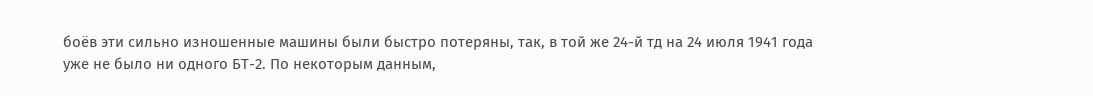боёв эти сильно изношенные машины были быстро потеряны, так, в той же 24-й тд на 24 июля 1941 года уже не было ни одного БТ-2. По некоторым данным,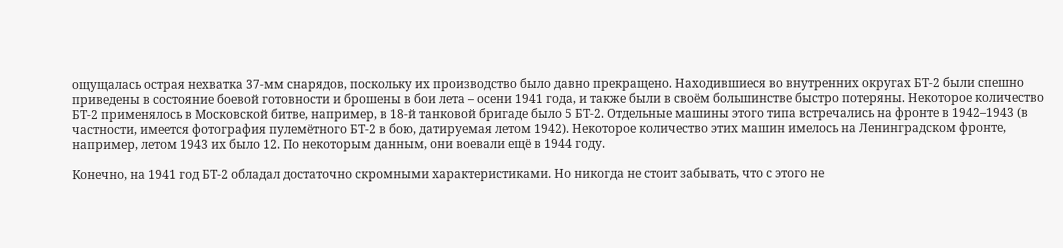ощущалась острая нехватка 37-мм снарядов, поскольку их производство было давно прекращено. Находившиеся во внутренних округах БТ-2 были спешно приведены в состояние боевой готовности и брошены в бои лета – осени 1941 года, и также были в своём большинстве быстро потеряны. Некоторое количество БТ-2 применялось в Московской битве, например, в 18-й танковой бригаде было 5 БТ-2. Отдельные машины этого типа встречались на фронте в 1942–1943 (в частности, имеется фотография пулемётного БТ-2 в бою, датируемая летом 1942). Некоторое количество этих машин имелось на Ленинградском фронте, например, летом 1943 их было 12. По некоторым данным, они воевали ещё в 1944 году.

Конечно, на 1941 год БТ-2 обладал достаточно скромными характеристиками. Но никогда не стоит забывать, что с этого не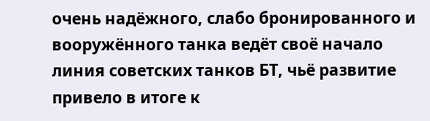очень надёжного, слабо бронированного и вооружённого танка ведёт своё начало линия советских танков БТ, чьё развитие привело в итоге к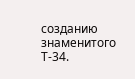созданию знаменитого Т-34.